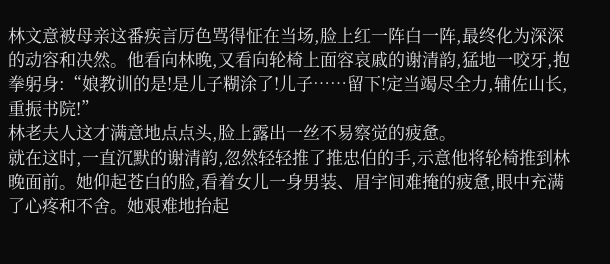林文意被母亲这番疾言厉色骂得怔在当场,脸上红一阵白一阵,最终化为深深的动容和决然。他看向林晚,又看向轮椅上面容哀戚的谢清韵,猛地一咬牙,抱拳躬身:“娘教训的是!是儿子糊涂了!儿子……留下!定当竭尽全力,辅佐山长,重振书院!”
林老夫人这才满意地点点头,脸上露出一丝不易察觉的疲惫。
就在这时,一直沉默的谢清韵,忽然轻轻推了推忠伯的手,示意他将轮椅推到林晚面前。她仰起苍白的脸,看着女儿一身男装、眉宇间难掩的疲惫,眼中充满了心疼和不舍。她艰难地抬起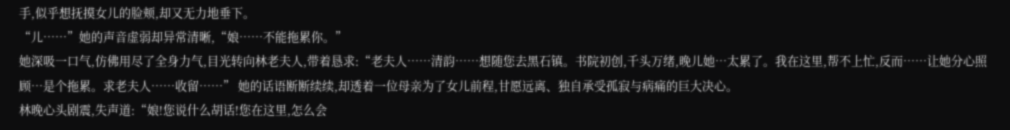手,似乎想抚摸女儿的脸颊,却又无力地垂下。
“儿……”她的声音虚弱却异常清晰,“娘……不能拖累你。”
她深吸一口气,仿佛用尽了全身力气,目光转向林老夫人,带着恳求:“老夫人……清韵……想随您去黑石镇。书院初创,千头万绪,晚儿她…太累了。我在这里,帮不上忙,反而……让她分心照顾…是个拖累。求老夫人……收留……” 她的话语断断续续,却透着一位母亲为了女儿前程,甘愿远离、独自承受孤寂与病痛的巨大决心。
林晚心头剧震,失声道:“娘!您说什么胡话!您在这里,怎么会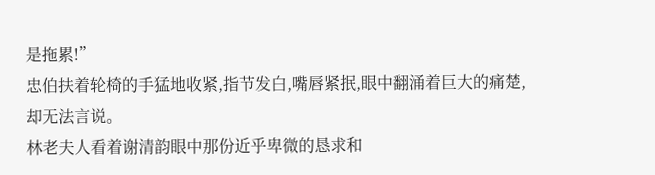是拖累!”
忠伯扶着轮椅的手猛地收紧,指节发白,嘴唇紧抿,眼中翻涌着巨大的痛楚,却无法言说。
林老夫人看着谢清韵眼中那份近乎卑微的恳求和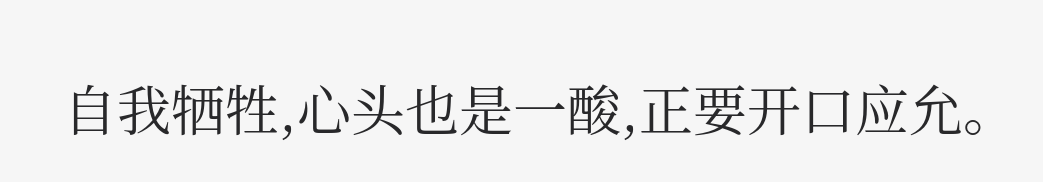自我牺牲,心头也是一酸,正要开口应允。